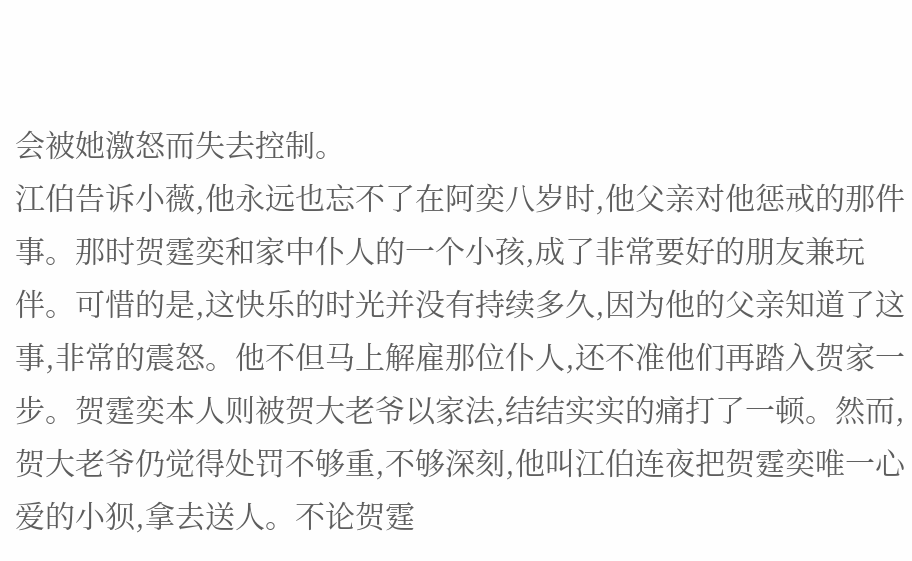会被她激怒而失去控制。
江伯告诉小薇,他永远也忘不了在阿奕八岁时,他父亲对他惩戒的那件事。那时贺霆奕和家中仆人的一个小孩,成了非常要好的朋友兼玩伴。可惜的是,这快乐的时光并没有持续多久,因为他的父亲知道了这事,非常的震怒。他不但马上解雇那位仆人,还不准他们再踏入贺家一步。贺霆奕本人则被贺大老爷以家法,结结实实的痛打了一顿。然而,贺大老爷仍觉得处罚不够重,不够深刻,他叫江伯连夜把贺霆奕唯一心爱的小狈,拿去送人。不论贺霆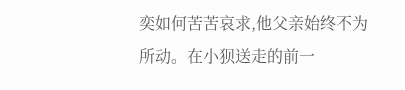奕如何苦苦哀求,他父亲始终不为所动。在小狈送走的前一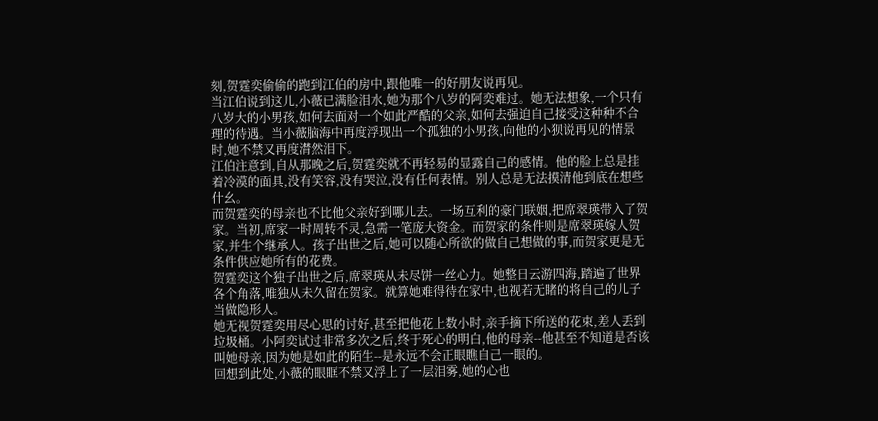刻,贺霆奕偷偷的跑到江伯的房中,跟他唯一的好朋友说再见。
当江伯说到这儿,小薇已满脸泪水,她为那个八岁的阿奕难过。她无法想象,一个只有八岁大的小男孩,如何去面对一个如此严酷的父亲,如何去强迫自己接受这种种不合理的待遇。当小薇脑海中再度浮现出一个孤独的小男孩,向他的小狈说再见的情景时,她不禁又再度潸然泪下。
江伯注意到,自从那晚之后,贺霆奕就不再轻易的显露自己的感情。他的脸上总是挂着冷漠的面具,没有笑容,没有哭泣,没有任何表情。别人总是无法摸清他到底在想些什幺。
而贺霆奕的母亲也不比他父亲好到哪儿去。一场互利的豪门联姻,把席翠瑛带入了贺家。当初,席家一时周转不灵,急需一笔庞大资金。而贺家的条件则是席翠瑛嫁人贺家,并生个继承人。孩子出世之后,她可以随心所欲的做自己想做的事,而贺家更是无条件供应她所有的花费。
贺霆奕这个独子出世之后,席翠瑛从未尽饼一丝心力。她整日云游四海,踏遍了世界各个角落,唯独从未久留在贺家。就算她难得待在家中,也视若无睹的将自己的儿子当做隐形人。
她无视贺霆奕用尽心思的讨好,甚至把他花上数小时,亲手摘下所送的花束,差人丢到垃圾桶。小阿奕试过非常多次之后,终于死心的明白,他的母亲--他甚至不知道是否该叫她母亲,因为她是如此的陌生--是永远不会正眼瞧自己一眼的。
回想到此处,小薇的眼眶不禁又浮上了一层泪雾,她的心也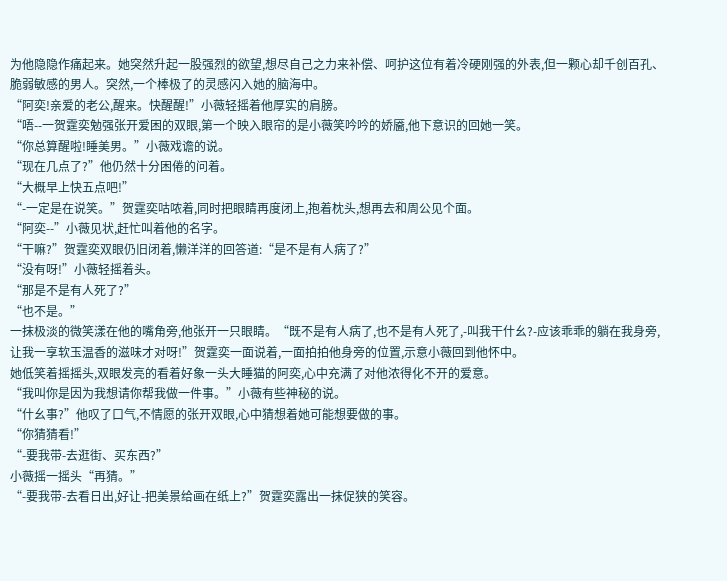为他隐隐作痛起来。她突然升起一股强烈的欲望,想尽自己之力来补偿、呵护这位有着冷硬刚强的外表,但一颗心却千创百孔、脆弱敏感的男人。突然,一个棒极了的灵感闪入她的脑海中。
“阿奕!亲爱的老公,醒来。快醒醒!”小薇轻摇着他厚实的肩膀。
“唔--一贺霆奕勉强张开爱困的双眼,第一个映入眼帘的是小薇笑吟吟的娇靥,他下意识的回她一笑。
“你总算醒啦!睡美男。”小薇戏谵的说。
“现在几点了?”他仍然十分困倦的问着。
“大概早上快五点吧!”
“-一定是在说笑。”贺霆奕咕哝着,同时把眼睛再度闭上,抱着枕头,想再去和周公见个面。
“阿奕--”小薇见状,赶忙叫着他的名字。
“干嘛?”贺霆奕双眼仍旧闭着,懒洋洋的回答道:“是不是有人病了?”
“没有呀!”小薇轻摇着头。
“那是不是有人死了?”
“也不是。”
一抹极淡的微笑漾在他的嘴角旁,他张开一只眼睛。“既不是有人病了,也不是有人死了,-叫我干什幺?-应该乖乖的躺在我身旁,让我一享软玉温香的滋味才对呀!”贺霆奕一面说着,一面拍拍他身旁的位置,示意小薇回到他怀中。
她低笑着摇摇头,双眼发亮的看着好象一头大睡猫的阿奕,心中充满了对他浓得化不开的爱意。
“我叫你是因为我想请你帮我做一件事。”小薇有些神秘的说。
“什幺事?”他叹了口气,不情愿的张开双眼,心中猜想着她可能想要做的事。
“你猜猜看!”
“-要我带-去逛街、买东西?”
小薇摇一摇头“再猜。”
“-要我带-去看日出,好让-把美景给画在纸上?”贺霆奕露出一抹促狭的笑容。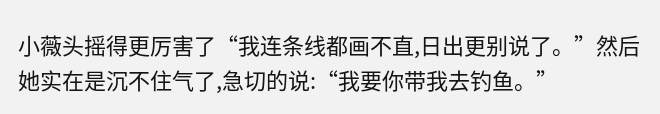小薇头摇得更厉害了“我连条线都画不直,日出更别说了。”然后她实在是沉不住气了,急切的说:“我要你带我去钓鱼。”